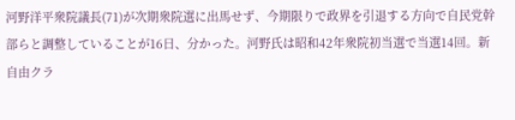河野洋平衆院議長(71)が次期衆院選に出馬せず、今期限りで政界を引退する方向で自民党幹部らと調整していることが16日、分かった。河野氏は昭和42年衆院初当選で当選14回。新自由クラ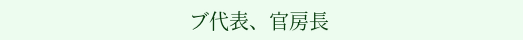ブ代表、官房長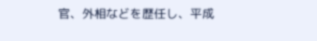官、外相などを歴任し、平成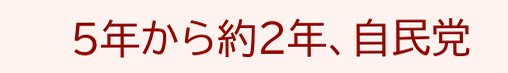5年から約2年、自民党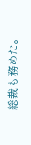総裁も務めた。